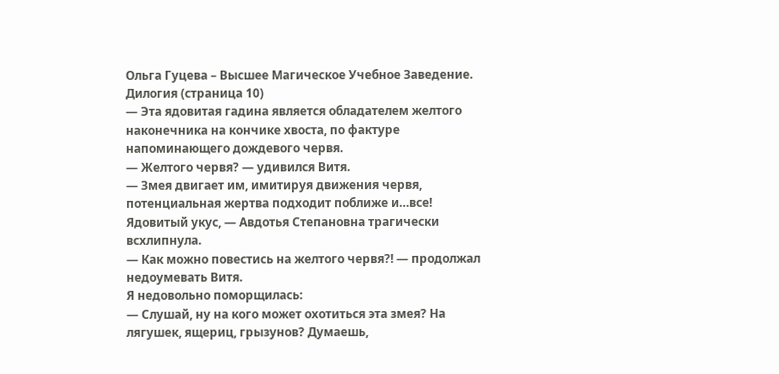Ольга Гуцева – Высшее Магическое Учебное Заведение. Дилогия (страница 10)
— Эта ядовитая гадина является обладателем желтого наконечника на кончике хвоста, по фактуре напоминающего дождевого червя.
— Желтого червя? — удивился Витя.
— Змея двигает им, имитируя движения червя, потенциальная жертва подходит поближе и…все! Ядовитый укус, — Авдотья Степановна трагически всхлипнула.
— Как можно повестись на желтого червя?! — продолжал недоумевать Витя.
Я недовольно поморщилась:
— Слушай, ну на кого может охотиться эта змея? На лягушек, ящериц, грызунов? Думаешь,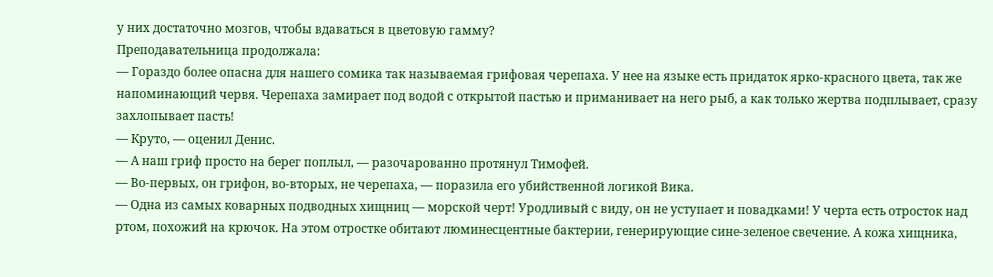у них достаточно мозгов, чтобы вдаваться в цветовую гамму?
Преподавательница продолжала:
— Гораздо более опасна для нашего сомика так называемая грифовая черепаха. У нее на языке есть придаток ярко-красного цвета, так же напоминающий червя. Черепаха замирает под водой с открытой пастью и приманивает на него рыб, а как только жертва подплывает, сразу захлопывает пасть!
— Круто, — оценил Денис.
— А наш гриф просто на берег поплыл, — разочарованно протянул Тимофей.
— Во-первых, он грифон, во-вторых, не черепаха, — поразила его убийственной логикой Вика.
— Одна из самых коварных подводных хищниц — морской черт! Уродливый с виду, он не уступает и повадками! У черта есть отросток над ртом, похожий на крючок. На этом отростке обитают люминесцентные бактерии, генерирующие сине-зеленое свечение. А кожа хищника,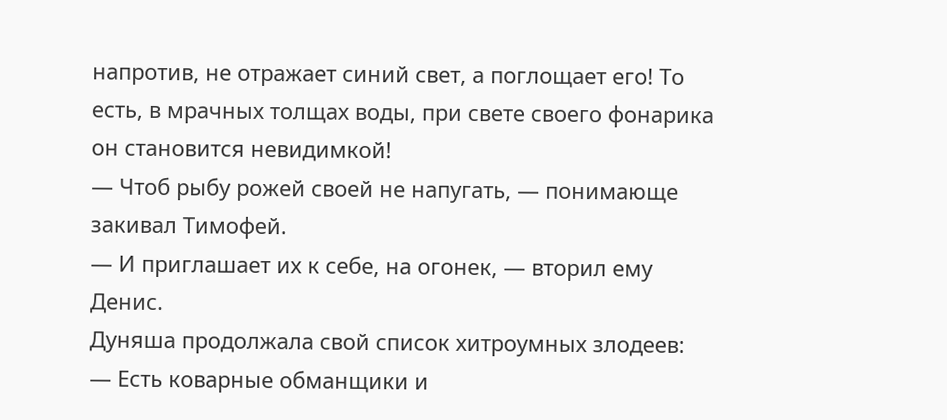напротив, не отражает синий свет, а поглощает его! То есть, в мрачных толщах воды, при свете своего фонарика он становится невидимкой!
— Чтоб рыбу рожей своей не напугать, — понимающе закивал Тимофей.
— И приглашает их к себе, на огонек, — вторил ему Денис.
Дуняша продолжала свой список хитроумных злодеев:
— Есть коварные обманщики и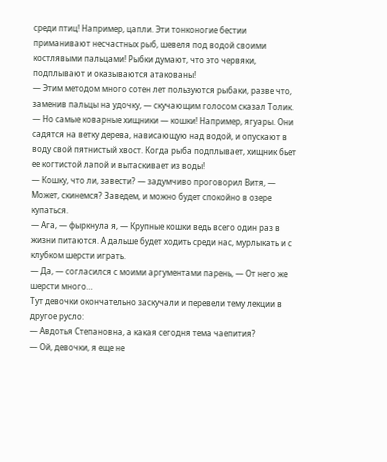среди птиц! Например, цапли. Эти тонконогие бестии приманивают несчастных рыб, шевеля под водой своими костлявыми пальцами! Рыбки думают, что это червяки, подплывают и оказываются атакованы!
— Этим методом много сотен лет пользуются рыбаки, разве что, заменив пальцы на удочку, — скучающим голосом сказал Толик.
— Но самые коварные хищники — кошки! Например, ягуары. Они садятся на ветку дерева, нависающую над водой, и опускают в воду свой пятнистый хвост. Когда рыба подплывает, хищник бьет ее когтистой лапой и вытаскивает из воды!
— Кошку, что ли, завести? — задумчиво проговорил Витя, — Может, скинемся? Заведем, и можно будет спокойно в озере купаться.
— Ага, — фыркнула я, — Крупные кошки ведь всего один раз в жизни питаются. А дальше будет ходить среди нас, мурлыкать и с клубком шерсти играть.
— Да, — согласился с моими аргументами парень, — От него же шерсти много…
Тут девочки окончательно заскучали и перевели тему лекции в другое русло:
— Авдотья Степановна, а какая сегодня тема чаепития?
— Ой, девочки, я еще не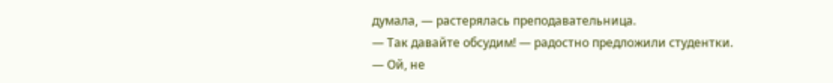думала, — растерялась преподавательница.
— Так давайте обсудим! — радостно предложили студентки.
— Ой, не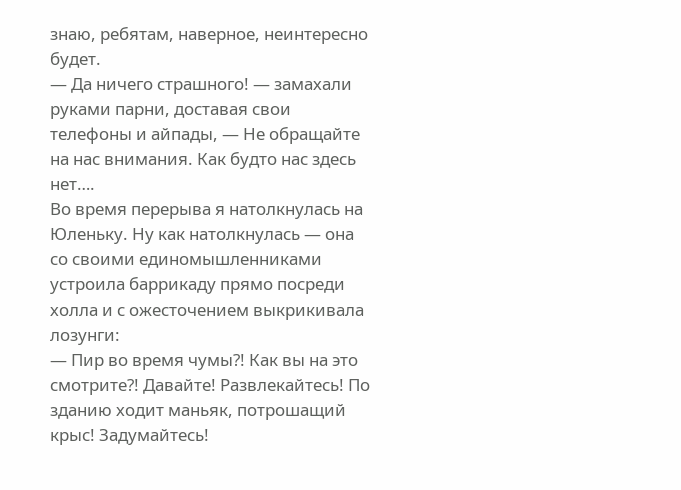знаю, ребятам, наверное, неинтересно будет.
— Да ничего страшного! — замахали руками парни, доставая свои телефоны и айпады, — Не обращайте на нас внимания. Как будто нас здесь нет….
Во время перерыва я натолкнулась на Юленьку. Ну как натолкнулась — она со своими единомышленниками устроила баррикаду прямо посреди холла и с ожесточением выкрикивала лозунги:
— Пир во время чумы?! Как вы на это смотрите?! Давайте! Развлекайтесь! По зданию ходит маньяк, потрошащий крыс! Задумайтесь!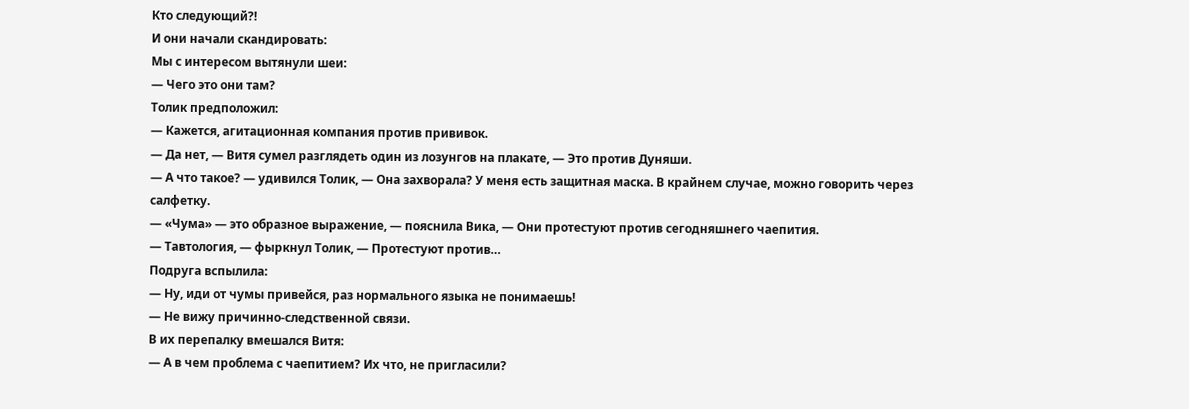Кто следующий?!
И они начали скандировать:
Мы с интересом вытянули шеи:
— Чего это они там?
Толик предположил:
— Кажется, агитационная компания против прививок.
— Да нет, — Витя сумел разглядеть один из лозунгов на плакате, — Это против Дуняши.
— А что такое? — удивился Толик, — Она захворала? У меня есть защитная маска. В крайнем случае, можно говорить через салфетку.
— «Чума» — это образное выражение, — пояснила Вика, — Они протестуют против сегодняшнего чаепития.
— Тавтология, — фыркнул Толик, — Протестуют против…
Подруга вспылила:
— Ну, иди от чумы привейся, раз нормального языка не понимаешь!
— Не вижу причинно-следственной связи.
В их перепалку вмешался Витя:
— А в чем проблема с чаепитием? Их что, не пригласили?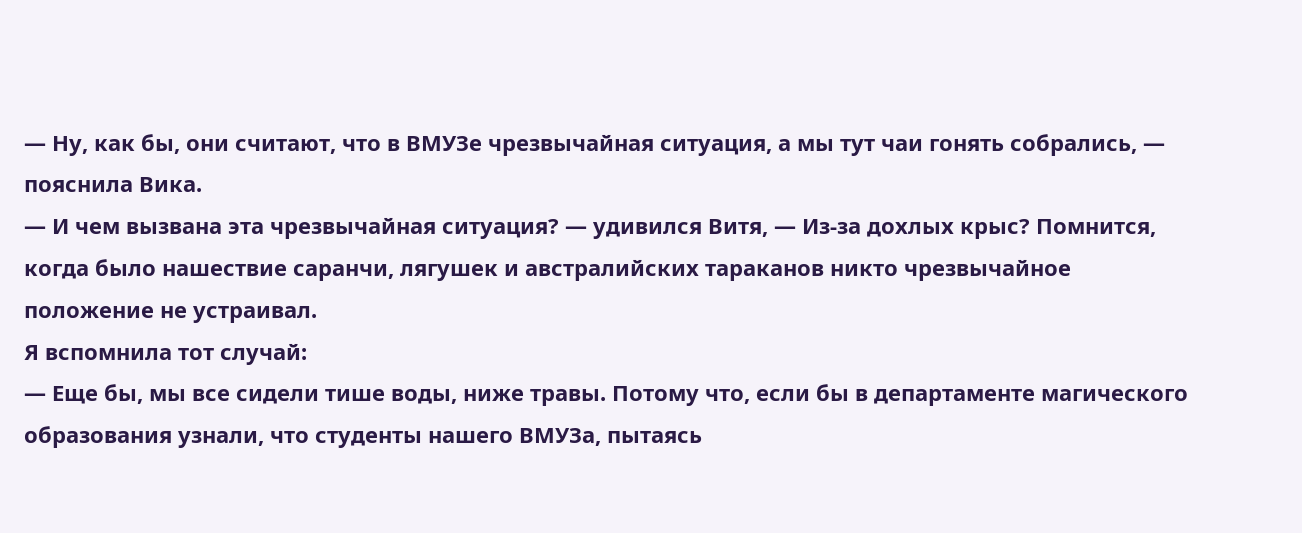— Ну, как бы, они считают, что в ВМУЗе чрезвычайная ситуация, а мы тут чаи гонять собрались, — пояснила Вика.
— И чем вызвана эта чрезвычайная ситуация? — удивился Витя, — Из-за дохлых крыс? Помнится, когда было нашествие саранчи, лягушек и австралийских тараканов никто чрезвычайное положение не устраивал.
Я вспомнила тот случай:
— Еще бы, мы все сидели тише воды, ниже травы. Потому что, если бы в департаменте магического образования узнали, что студенты нашего ВМУЗа, пытаясь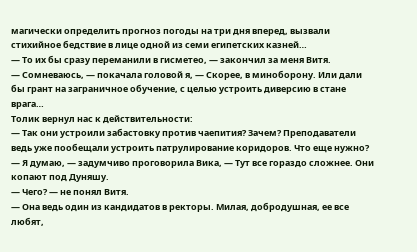магически определить прогноз погоды на три дня вперед, вызвали стихийное бедствие в лице одной из семи египетских казней…
— То их бы сразу переманили в гисметео, — закончил за меня Витя.
— Сомневаюсь, — покачала головой я, — Скорее, в миноборону. Или дали бы грант на заграничное обучение, с целью устроить диверсию в стане врага…
Толик вернул нас к действительности:
— Так они устроили забастовку против чаепития? Зачем? Преподаватели ведь уже пообещали устроить патрулирование коридоров. Что еще нужно?
— Я думаю, — задумчиво проговорила Вика, — Тут все гораздо сложнее. Они копают под Дуняшу.
— Чего? — не понял Витя.
— Она ведь один из кандидатов в ректоры. Милая, добродушная, ее все любят,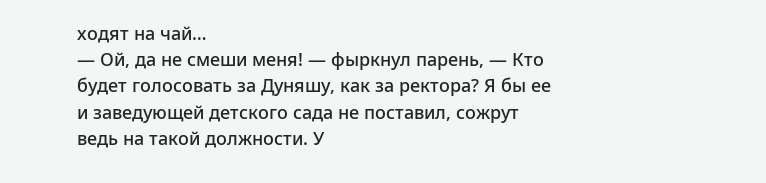ходят на чай…
— Ой, да не смеши меня! — фыркнул парень, — Кто будет голосовать за Дуняшу, как за ректора? Я бы ее и заведующей детского сада не поставил, сожрут ведь на такой должности. У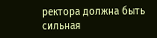ректора должна быть сильная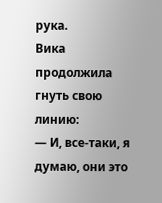рука.
Вика продолжила гнуть свою линию:
— И, все-таки, я думаю, они это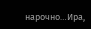нарочно…Ира,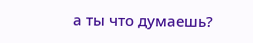а ты что думаешь?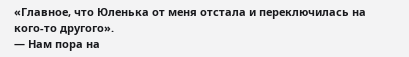«Главное, что Юленька от меня отстала и переключилась на кого-то другого».
— Нам пора на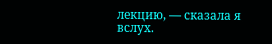лекцию, — сказала я вслух.